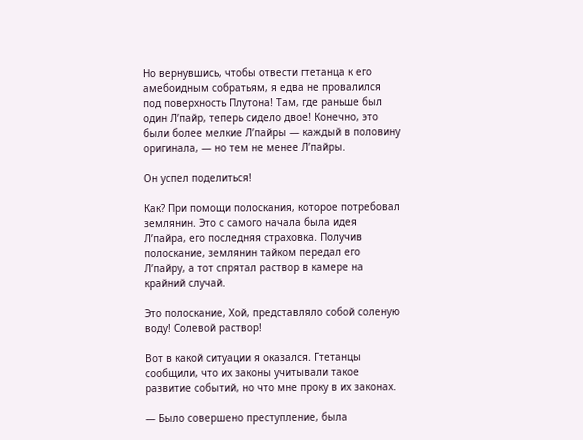Но вернувшись, чтобы отвести гтетанца к его амебоидным собратьям, я едва не провалился под поверхность Плутона! Там, где раньше был один Л’пайр, теперь сидело двое! Конечно, это были более мелкие Л’пайры — каждый в половину оригинала, — но тем не менее Л’пайры.

Он успел поделиться!

Как? При помощи полоскания, которое потребовал землянин. Это с самого начала была идея Л’пайра, его последняя страховка. Получив полоскание, землянин тайком передал его Л’пайру, а тот спрятал раствор в камере на крайний случай.

Это полоскание, Хой, представляло собой соленую воду! Солевой раствор!

Вот в какой ситуации я оказался. Гтетанцы сообщили, что их законы учитывали такое развитие событий, но что мне проку в их законах.

— Было совершено преступление, была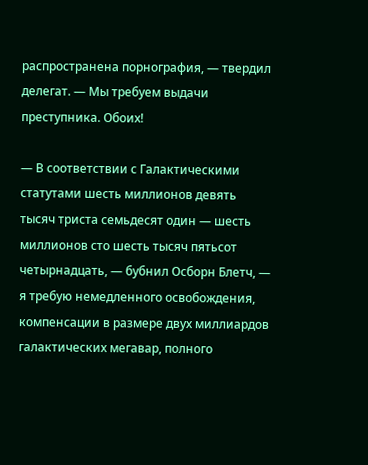распространена порнография, — твердил делегат. — Мы требуем выдачи преступника. Обоих!

— В соответствии с Галактическими статутами шесть миллионов девять тысяч триста семьдесят один — шесть миллионов сто шесть тысяч пятьсот четырнадцать, — бубнил Осборн Блетч, — я требую немедленного освобождения, компенсации в размере двух миллиардов галактических мегавар, полного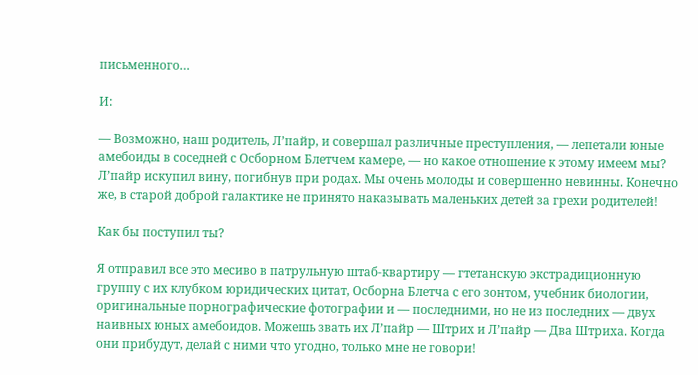письменного…

И:

— Возможно, наш родитель, Л’пайр, и совершал различные преступления, — лепетали юные амебоиды в соседней с Осборном Блетчем камере, — но какое отношение к этому имеем мы? Л’пайр искупил вину, погибнув при родах. Мы очень молоды и совершенно невинны. Конечно же, в старой доброй галактике не принято наказывать маленьких детей за грехи родителей!

Как бы поступил ты?

Я отправил все это месиво в патрульную штаб-квартиру — гтетанскую экстрадиционную группу с их клубком юридических цитат, Осборна Блетча с его зонтом, учебник биологии, оригинальные порнографические фотографии и — последними, но не из последних — двух наивных юных амебоидов. Можешь звать их Л’пайр — Штрих и Л’пайр — Два Штриха. Когда они прибудут, делай с ними что угодно, только мне не говори!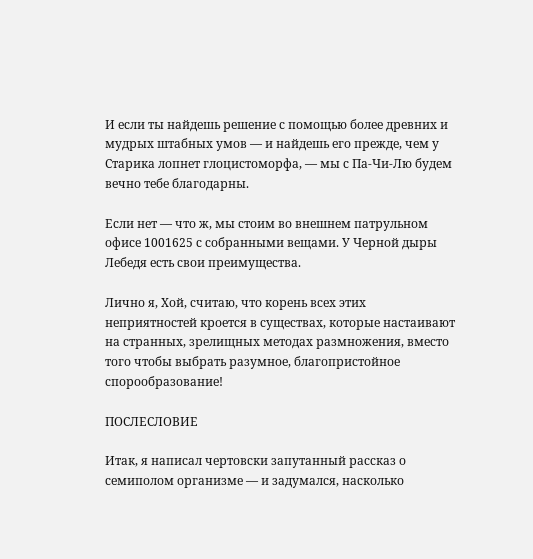И если ты найдешь решение с помощью более древних и мудрых штабных умов — и найдешь его прежде, чем у Старика лопнет глоцистоморфа, — мы с Па-Чи-Лю будем вечно тебе благодарны.

Если нет — что ж, мы стоим во внешнем патрульном офисе 1001625 с собранными вещами. У Черной дыры Лебедя есть свои преимущества.

Лично я, Хой, считаю, что корень всех этих неприятностей кроется в существах, которые настаивают на странных, зрелищных методах размножения, вместо того чтобы выбрать разумное, благопристойное спорообразование!

ПОСЛЕСЛОВИЕ

Итак, я написал чертовски запутанный рассказ о семиполом организме — и задумался, насколько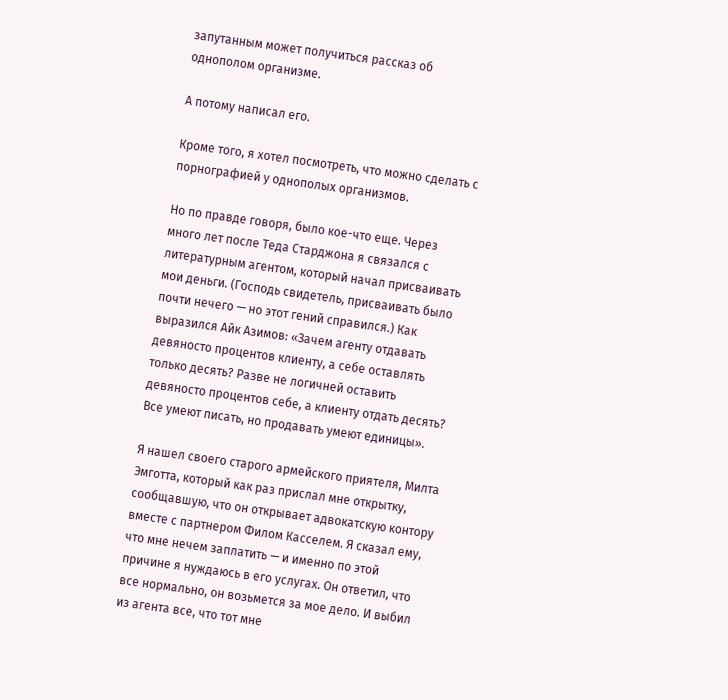запутанным может получиться рассказ об однополом организме.

А потому написал его.

Кроме того, я хотел посмотреть, что можно сделать с порнографией у однополых организмов.

Но по правде говоря, было кое-что еще. Через много лет после Теда Старджона я связался с литературным агентом, который начал присваивать мои деньги. (Господь свидетель, присваивать было почти нечего — но этот гений справился.) Как выразился Айк Азимов: «Зачем агенту отдавать девяносто процентов клиенту, а себе оставлять только десять? Разве не логичней оставить девяносто процентов себе, а клиенту отдать десять? Все умеют писать, но продавать умеют единицы».

Я нашел своего старого армейского приятеля, Милта Эмготта, который как раз прислал мне открытку, сообщавшую, что он открывает адвокатскую контору вместе с партнером Филом Касселем. Я сказал ему, что мне нечем заплатить — и именно по этой причине я нуждаюсь в его услугах. Он ответил, что все нормально, он возьмется за мое дело. И выбил из агента все, что тот мне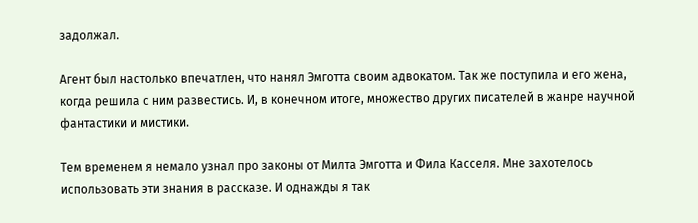задолжал.

Агент был настолько впечатлен, что нанял Эмготта своим адвокатом. Так же поступила и его жена, когда решила с ним развестись. И, в конечном итоге, множество других писателей в жанре научной фантастики и мистики.

Тем временем я немало узнал про законы от Милта Эмготта и Фила Касселя. Мне захотелось использовать эти знания в рассказе. И однажды я так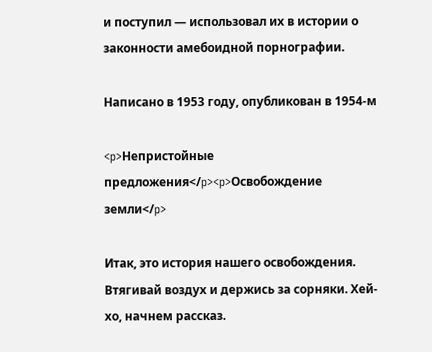и поступил — использовал их в истории о законности амебоидной порнографии.

Написано в 1953 году, опубликован в 1954-м

<p>Непристойные предложения</p><p>Освобождение земли</p>

Итак, это история нашего освобождения. Втягивай воздух и держись за сорняки. Хей-хо, начнем рассказ.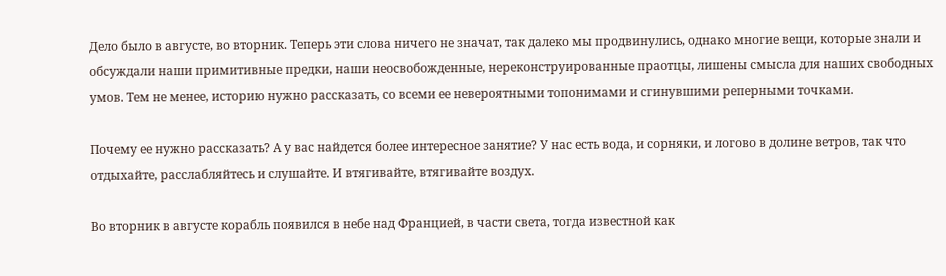Дело было в августе, во вторник. Теперь эти слова ничего не значат, так далеко мы продвинулись, однако многие вещи, которые знали и обсуждали наши примитивные предки, наши неосвобожденные, нереконструированные праотцы, лишены смысла для наших свободных умов. Тем не менее, историю нужно рассказать, со всеми ее невероятными топонимами и сгинувшими реперными точками.

Почему ее нужно рассказать? А у вас найдется более интересное занятие? У нас есть вода, и сорняки, и логово в долине ветров, так что отдыхайте, расслабляйтесь и слушайте. И втягивайте, втягивайте воздух.

Во вторник в августе корабль появился в небе над Францией, в части света, тогда известной как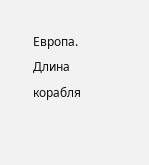Европа. Длина корабля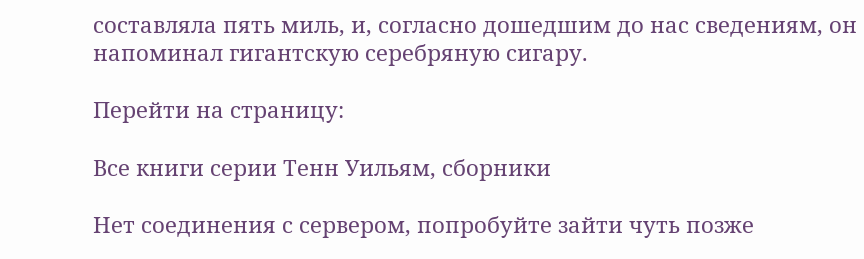составляла пять миль, и, согласно дошедшим до нас сведениям, он напоминал гигантскую серебряную сигару.

Перейти на страницу:

Все книги серии Тенн Уильям, сборники

Нет соединения с сервером, попробуйте зайти чуть позже